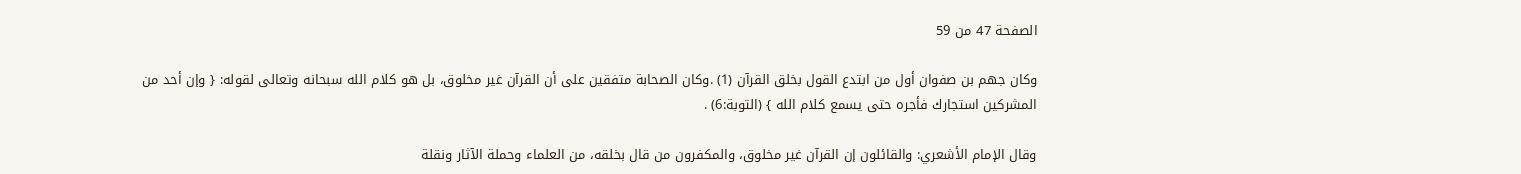الصفحة 47 من 59

وكان جهم بن صفوان أول من ابتدع القول بخلق القرآن (1) .وكان الصحابة متفقين على أن القرآن غير مخلوق، بل هو كلام الله سبحانه وتعالى لقوله: { وإن أحد من المشركين استجارك فأجره حتى يسمع كلام الله } (التوبة:6) .

وقال الإمام الأشعري: والقائلون إن القرآن غير مخلوق، والمكفرون من قال بخلقه، من العلماء وحملة الآثار ونقلة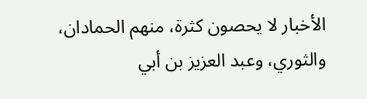الأخبار لا يحصون كثرة، منهم الحمادان، والثوري، وعبد العزيز بن أبي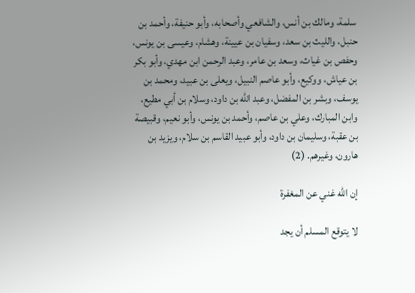سلمة، ومالك بن أنس، والشافعي وأصحابه، وأبو حنيفة، وأحمد بن حنبل، والليث بن سعد، وسفيان بن عيينة، وهشام، وعيسى بن يونس، وحفص بن غياث، وسعد بن عامر، وعبد الرحمن ابن مهدي، وأبو بكر بن عياش، ووكيع، وأبو عاصم النبيل، ويعلى بن عبيد، ومحمد بن يوسف، وبشر بن المفضل، وعبد الله بن داود، وسلام بن أبي مطيع، وابن المبارك، وعلي بن عاصم، وأحمد بن يونس، وأبو نعيم، وقبيصة بن عقبة، وسليمان بن داود، وأبو عبيد القاسم بن سلام، ويزيد بن هارون، وغيرهم. (2)

إن الله غني عن المغفرة

لا يتوقع المسلم أن يجد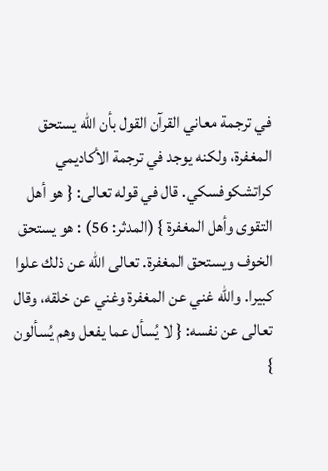في ترجمة معاني القرآن القول بأن الله يستحق المغفرة، ولكنه يوجد في ترجمة الأكاديمي كراتشكوفسكي. قال في قوله تعالى: { هو أهل التقوى وأهل المغفرة } (المدثر: 56) : هو يستحق الخوف ويستحق المغفرة. تعالى الله عن ذلك علوا كبيرا. والله غني عن المغفرة وغني عن خلقه، وقال تعالى عن نفسه: { لا يُسأل عما يفعل وهم يُسألون }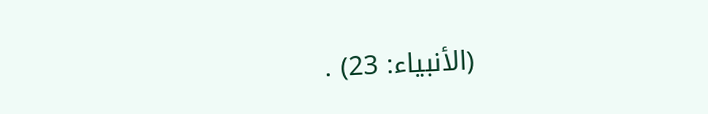(الأنبياء: 23) .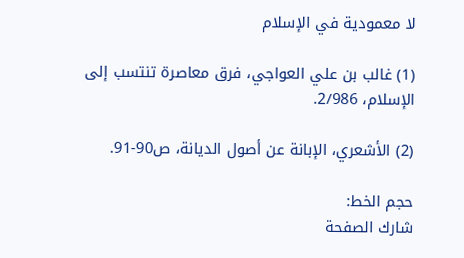لا معمودية في الإسلام

(1) غالب بن علي العواجي، فرق معاصرة تنتسب إلى الإسلام، 2/986.

(2) الأشعري، الإبانة عن أصول الديانة، ص90-91.

حجم الخط:
شارك الصفحة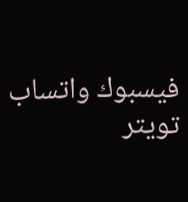فيسبوك واتساب تويتر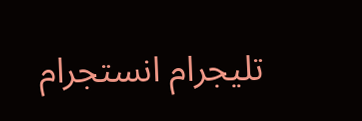تليجرام انستجرام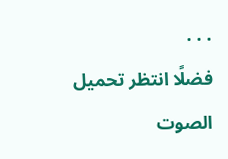. . .
فضلًا انتظر تحميل الصوت